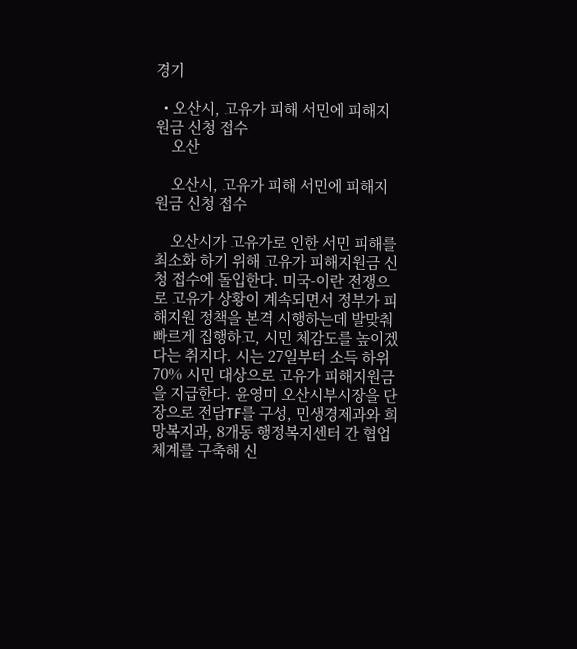경기

  • 오산시, 고유가 피해 서민에 피해지원금 신청 접수
    오산

    오산시, 고유가 피해 서민에 피해지원금 신청 접수

    오산시가 고유가로 인한 서민 피해를 최소화 하기 위해 고유가 피해지원금 신청 접수에 돌입한다. 미국-이란 전쟁으로 고유가 상황이 계속되면서 정부가 피해지원 정책을 본격 시행하는데 발맞춰 빠르게 집행하고, 시민 체감도를 높이겠다는 취지다. 시는 27일부터 소득 하위 70% 시민 대상으로 고유가 피해지원금을 지급한다. 윤영미 오산시부시장을 단장으로 전담TF를 구성, 민생경제과와 희망복지과, 8개동 행정복지센터 간 협업 체계를 구축해 신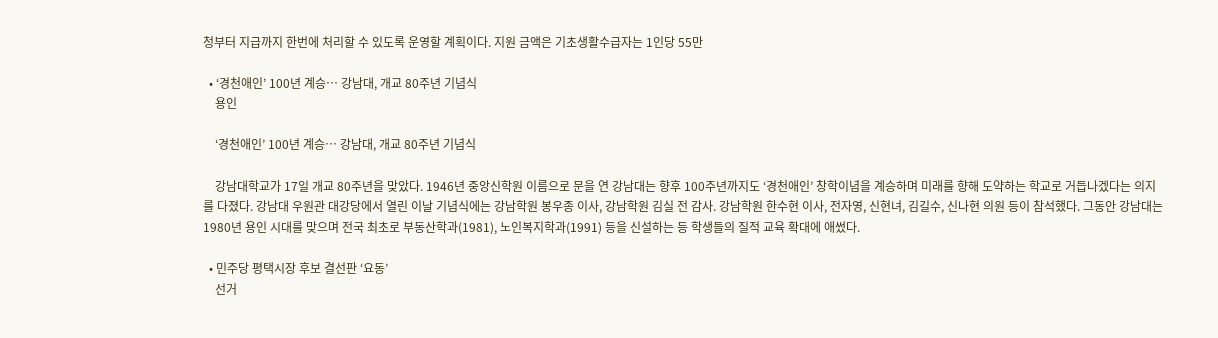청부터 지급까지 한번에 처리할 수 있도록 운영할 계획이다. 지원 금액은 기초생활수급자는 1인당 55만

  • ‘경천애인’ 100년 계승… 강남대, 개교 80주년 기념식
    용인

    ‘경천애인’ 100년 계승… 강남대, 개교 80주년 기념식

    강남대학교가 17일 개교 80주년을 맞았다. 1946년 중앙신학원 이름으로 문을 연 강남대는 향후 100주년까지도 ‘경천애인’ 창학이념을 계승하며 미래를 향해 도약하는 학교로 거듭나겠다는 의지를 다졌다. 강남대 우원관 대강당에서 열린 이날 기념식에는 강남학원 봉우종 이사, 강남학원 김실 전 감사. 강남학원 한수현 이사, 전자영, 신현녀, 김길수, 신나현 의원 등이 참석했다. 그동안 강남대는 1980년 용인 시대를 맞으며 전국 최초로 부동산학과(1981), 노인복지학과(1991) 등을 신설하는 등 학생들의 질적 교육 확대에 애썼다.

  • 민주당 평택시장 후보 결선판 ‘요동’
    선거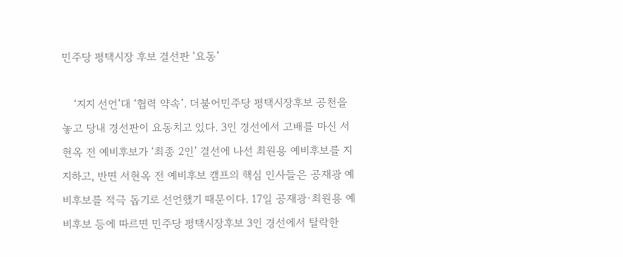민주당 평택시장 후보 결선판 ‘요동’

    ‘지지 선언’대 ‘협력 약속’. 더불어민주당 평택시장후보 공천을 놓고 당내 경선판이 요동치고 있다. 3인 경선에서 고배를 마신 서현옥 전 예비후보가 ‘최종 2인’ 결선에 나선 최원용 예비후보를 지지하고, 반면 서현옥 전 예비후보 캠프의 핵심 인사들은 공재광 예비후보를 적극 돕기로 선언했기 때문이다. 17일 공재광·최원용 예비후보 등에 따르면 민주당 평택시장후보 3인 경선에서 탈락한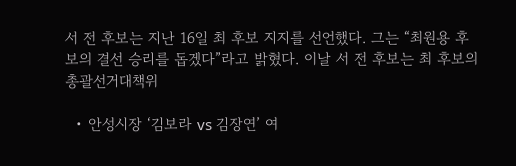서 전 후보는 지난 16일 최 후보 지지를 선언했다. 그는 “최원용 후보의 결선 승리를 돕겠다”라고 밝혔다. 이날 서 전 후보는 최 후보의 총괄선거대책위

  • 안성시장 ‘김보라 vs 김장연’ 여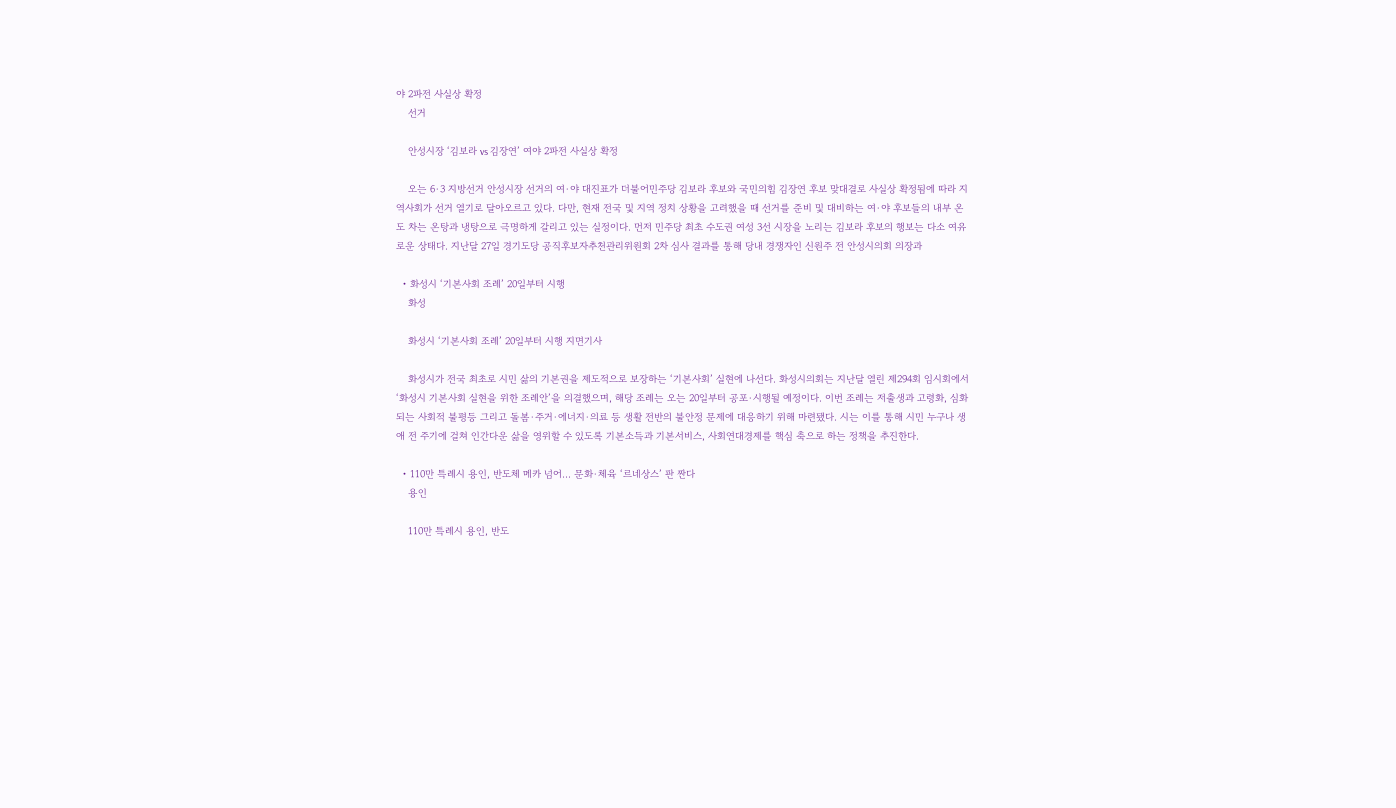야 2파전 사실상 확정
    선거

    안성시장 ‘김보라 vs 김장연’ 여야 2파전 사실상 확정

    오는 6·3 지방선거 안성시장 선거의 여·야 대진표가 더불어민주당 김보라 후보와 국민의힘 김장연 후보 맞대결로 사실상 확정됨에 따라 지역사회가 선거 열기로 달아오르고 있다. 다만, 현재 전국 및 지역 정치 상황을 고려했을 때 선거를 준비 및 대비하는 여·야 후보들의 내부 온도 차는 온탕과 냉탕으로 극명하게 갈리고 있는 실정이다. 먼저 민주당 최초 수도권 여성 3선 시장을 노리는 김보라 후보의 행보는 다소 여유로운 상태다. 지난달 27일 경기도당 공직후보자추천관리위원회 2차 심사 결과를 통해 당내 경쟁자인 신원주 전 안성시의회 의장과

  • 화성시 ‘기본사회 조례’ 20일부터 시행
    화성

    화성시 ‘기본사회 조례’ 20일부터 시행 지면기사

    화성시가 전국 최초로 시민 삶의 기본권을 제도적으로 보장하는 ‘기본사회’ 실현에 나선다. 화성시의회는 지난달 열린 제294회 임시회에서 ‘화성시 기본사회 실현을 위한 조례안’을 의결했으며, 해당 조례는 오는 20일부터 공포·시행될 예정이다. 이번 조례는 저출생과 고령화, 심화되는 사회적 불평등 그리고 돌봄·주거·에너지·의료 등 생활 전반의 불안정 문제에 대응하기 위해 마련됐다. 시는 이를 통해 시민 누구나 생애 전 주기에 걸쳐 인간다운 삶을 영위할 수 있도록 기본소득과 기본서비스, 사회연대경제를 핵심 축으로 하는 정책을 추진한다.

  • 110만 특례시 용인, 반도체 메카 넘어… 문화·체육 ‘르네상스’ 판 짠다
    용인

    110만 특례시 용인, 반도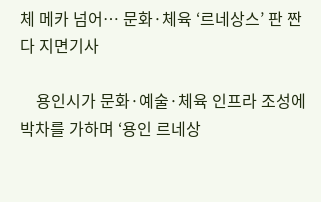체 메카 넘어… 문화·체육 ‘르네상스’ 판 짠다 지면기사

    용인시가 문화·예술·체육 인프라 조성에 박차를 가하며 ‘용인 르네상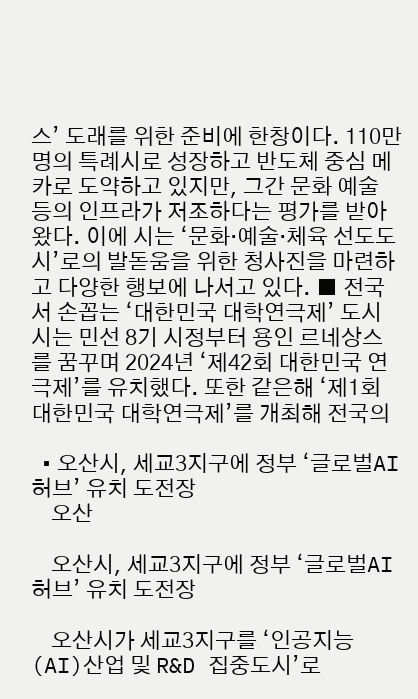스’ 도래를 위한 준비에 한창이다. 110만명의 특례시로 성장하고 반도체 중심 메카로 도약하고 있지만, 그간 문화 예술 등의 인프라가 저조하다는 평가를 받아왔다. 이에 시는 ‘문화·예술·체육 선도도시’로의 발돋움을 위한 청사진을 마련하고 다양한 행보에 나서고 있다. ■ 전국서 손꼽는 ‘대한민국 대학연극제’ 도시 시는 민선 8기 시정부터 용인 르네상스를 꿈꾸며 2024년 ‘제42회 대한민국 연극제’를 유치했다. 또한 같은해 ‘제1회 대한민국 대학연극제’를 개최해 전국의

  • 오산시, 세교3지구에 정부 ‘글로벌AI허브’ 유치 도전장
    오산

    오산시, 세교3지구에 정부 ‘글로벌AI허브’ 유치 도전장

    오산시가 세교3지구를 ‘인공지능(AI)산업 및 R&D 집중도시’로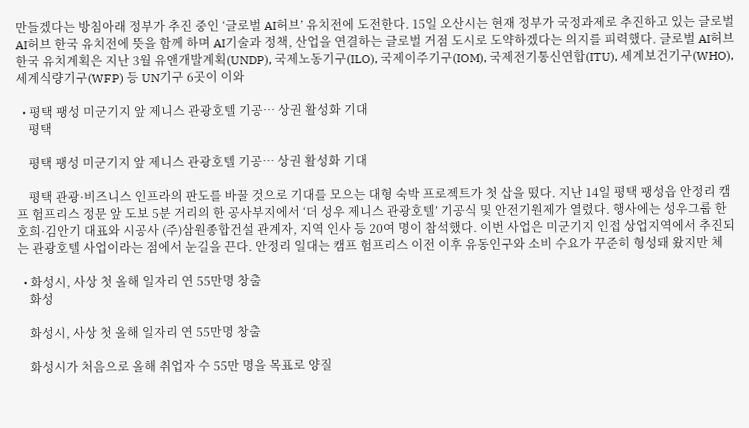만들겠다는 방침아래 정부가 추진 중인 ‘글로벌 AI허브’ 유치전에 도전한다. 15일 오산시는 현재 정부가 국정과제로 추진하고 있는 글로벌 AI허브 한국 유치전에 뜻을 함께 하며 AI기술과 정책, 산업을 연결하는 글로벌 거점 도시로 도약하겠다는 의지를 피력했다. 글로벌 AI허브 한국 유치계획은 지난 3월 유앤개발계획(UNDP), 국제노동기구(ILO), 국제이주기구(IOM), 국제전기통신연합(ITU), 세계보건기구(WHO), 세계식량기구(WFP) 등 UN기구 6곳이 이와

  • 평택 팽성 미군기지 앞 제니스 관광호텔 기공… 상권 활성화 기대
    평택

    평택 팽성 미군기지 앞 제니스 관광호텔 기공… 상권 활성화 기대

    평택 관광·비즈니스 인프라의 판도를 바꿀 것으로 기대를 모으는 대형 숙박 프로젝트가 첫 삽을 떴다. 지난 14일 평택 팽성읍 안정리 캠프 험프리스 정문 앞 도보 5분 거리의 한 공사부지에서 ‘더 성우 제니스 관광호텔’ 기공식 및 안전기원제가 열렸다. 행사에는 성우그룹 한호희·김안기 대표와 시공사 (주)삼원종합건설 관계자, 지역 인사 등 20여 명이 참석했다. 이번 사업은 미군기지 인접 상업지역에서 추진되는 관광호텔 사업이라는 점에서 눈길을 끈다. 안정리 일대는 캠프 험프리스 이전 이후 유동인구와 소비 수요가 꾸준히 형성돼 왔지만 체

  • 화성시, 사상 첫 올해 일자리 연 55만명 창출
    화성

    화성시, 사상 첫 올해 일자리 연 55만명 창출

    화성시가 처음으로 올해 취업자 수 55만 명을 목표로 양질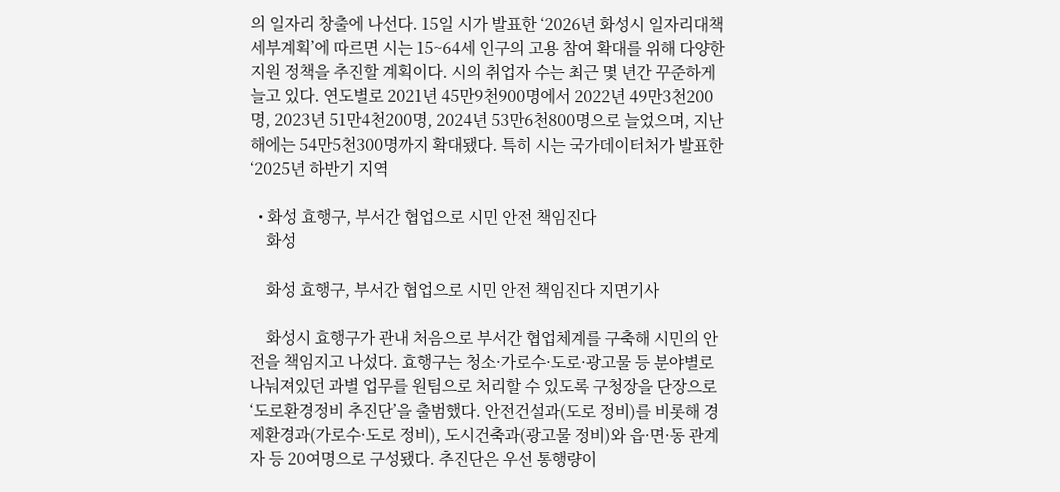의 일자리 창출에 나선다. 15일 시가 발표한 ‘2026년 화성시 일자리대책 세부계획’에 따르면 시는 15~64세 인구의 고용 참여 확대를 위해 다양한 지원 정책을 추진할 계획이다. 시의 취업자 수는 최근 몇 년간 꾸준하게 늘고 있다. 연도별로 2021년 45만9천900명에서 2022년 49만3천200명, 2023년 51만4천200명, 2024년 53만6천800명으로 늘었으며, 지난해에는 54만5천300명까지 확대됐다. 특히 시는 국가데이터처가 발표한 ‘2025년 하반기 지역

  • 화성 효행구, 부서간 협업으로 시민 안전 책임진다
    화성

    화성 효행구, 부서간 협업으로 시민 안전 책임진다 지면기사

    화성시 효행구가 관내 처음으로 부서간 협업체계를 구축해 시민의 안전을 책임지고 나섰다. 효행구는 청소·가로수·도로·광고물 등 분야별로 나눠져있던 과별 업무를 원팀으로 처리할 수 있도록 구청장을 단장으로 ‘도로환경정비 추진단’을 출범했다. 안전건설과(도로 정비)를 비롯해 경제환경과(가로수·도로 정비), 도시건축과(광고물 정비)와 읍·면·동 관계자 등 20여명으로 구성됐다. 추진단은 우선 통행량이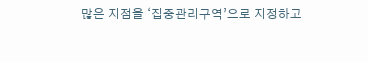많은 지점을 ‘집중관리구역’으로 지정하고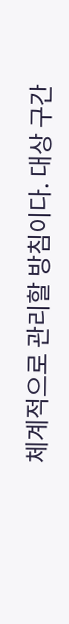체계적으로 관리할 방침이다. 대상 구간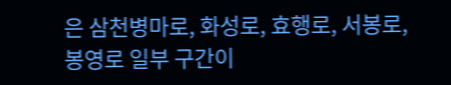은 삼천병마로, 화성로, 효행로, 서봉로, 봉영로 일부 구간이